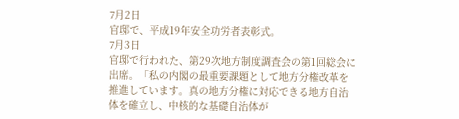7月2日
官邸で、平成19年安全功労者表彰式。
7月3日
官邸で行われた、第29次地方制度調査会の第1回総会に出席。「私の内閣の最重要課題として地方分権改革を推進しています。真の地方分権に対応できる地方自治体を確立し、中核的な基礎自治体が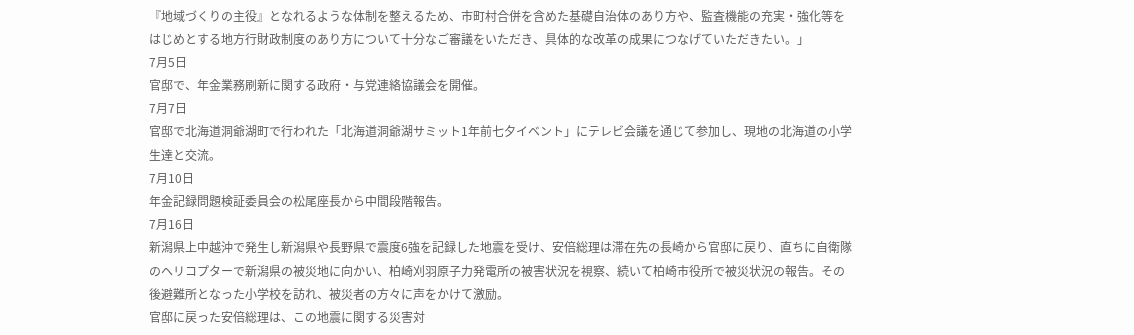『地域づくりの主役』となれるような体制を整えるため、市町村合併を含めた基礎自治体のあり方や、監査機能の充実・強化等をはじめとする地方行財政制度のあり方について十分なご審議をいただき、具体的な改革の成果につなげていただきたい。」
7月5日
官邸で、年金業務刷新に関する政府・与党連絡協議会を開催。
7月7日
官邸で北海道洞爺湖町で行われた「北海道洞爺湖サミット1年前七夕イベント」にテレビ会議を通じて参加し、現地の北海道の小学生達と交流。
7月10日
年金記録問題検証委員会の松尾座長から中間段階報告。
7月16日
新潟県上中越沖で発生し新潟県や長野県で震度6強を記録した地震を受け、安倍総理は滞在先の長崎から官邸に戻り、直ちに自衛隊のヘリコプターで新潟県の被災地に向かい、柏崎刈羽原子力発電所の被害状況を視察、続いて柏崎市役所で被災状況の報告。その後避難所となった小学校を訪れ、被災者の方々に声をかけて激励。
官邸に戻った安倍総理は、この地震に関する災害対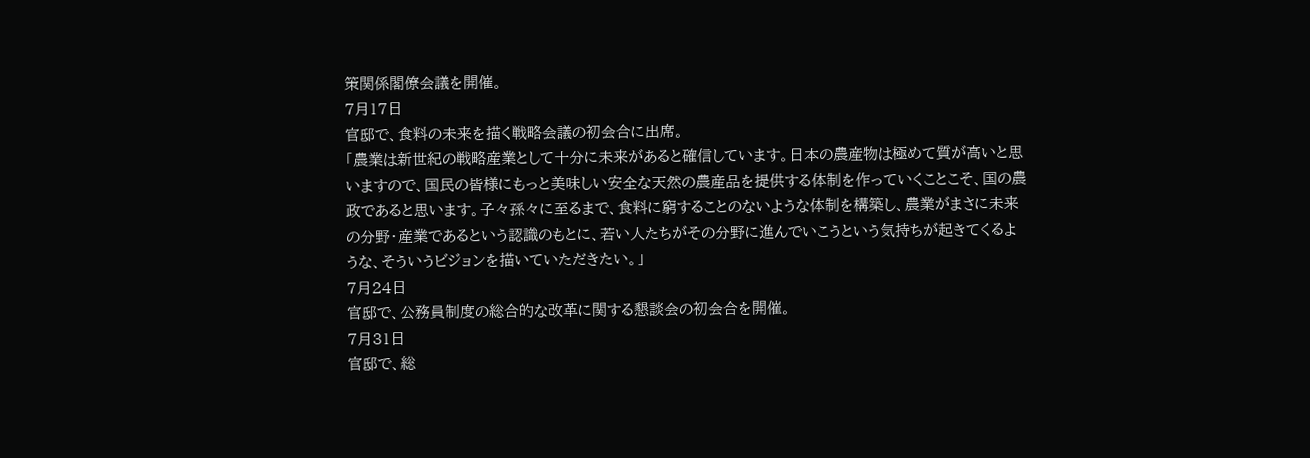策関係閣僚会議を開催。
7月17日
官邸で、食料の未来を描く戦略会議の初会合に出席。
「農業は新世紀の戦略産業として十分に未来があると確信しています。日本の農産物は極めて質が高いと思いますので、国民の皆様にもっと美味しい安全な天然の農産品を提供する体制を作っていくことこそ、国の農政であると思います。子々孫々に至るまで、食料に窮することのないような体制を構築し、農業がまさに未来の分野・産業であるという認識のもとに、若い人たちがその分野に進んでいこうという気持ちが起きてくるような、そういうビジョンを描いていただきたい。」
7月24日
官邸で、公務員制度の総合的な改革に関する懇談会の初会合を開催。
7月31日
官邸で、総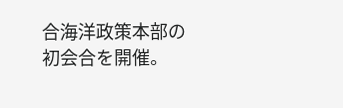合海洋政策本部の初会合を開催。